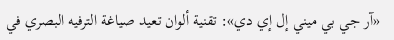«آر جي بي ميني إل إي دي»: تقنية ألوان تعيد صياغة الترفيه البصري في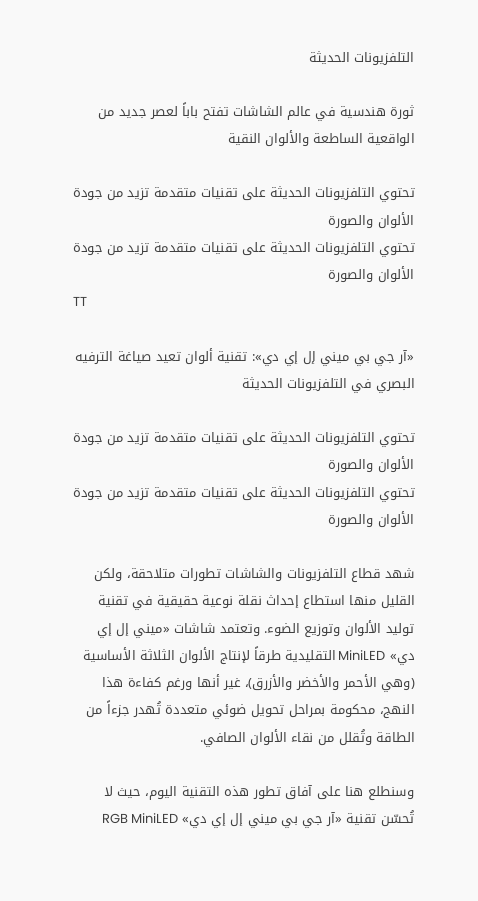التلفزيونات الحديثة

ثورة هندسية في عالم الشاشات تفتح باباً لعصر جديد من الواقعية الساطعة والألوان النقية

تحتوي التلفزيونات الحديثة على تقنيات متقدمة تزيد من جودة الألوان والصورة
تحتوي التلفزيونات الحديثة على تقنيات متقدمة تزيد من جودة الألوان والصورة
TT

«آر جي بي ميني إل إي دي»: تقنية ألوان تعيد صياغة الترفيه البصري في التلفزيونات الحديثة

تحتوي التلفزيونات الحديثة على تقنيات متقدمة تزيد من جودة الألوان والصورة
تحتوي التلفزيونات الحديثة على تقنيات متقدمة تزيد من جودة الألوان والصورة

شهد قطاع التلفزيونات والشاشات تطورات متلاحقة، ولكن القليل منها استطاع إحداث نقلة نوعية حقيقية في تقنية توليد الألوان وتوزيع الضوء. وتعتمد شاشات «ميني إل إي دي» MiniLED التقليدية طرقاً لإنتاج الألوان الثلاثة الأساسية (وهي الأحمر والأخضر والأزرق)، غير أنها ورغم كفاءة هذا النهج، محكومة بمراحل تحويل ضوئي متعددة تُهدر جزءاً من الطاقة وتُقلل من نقاء الألوان الصافي.

وسنطلع هنا على آفاق تطور هذه التقنية اليوم، حيث لا تُحسّن تقنية «آر جي بي ميني إل إي دي» RGB MiniLED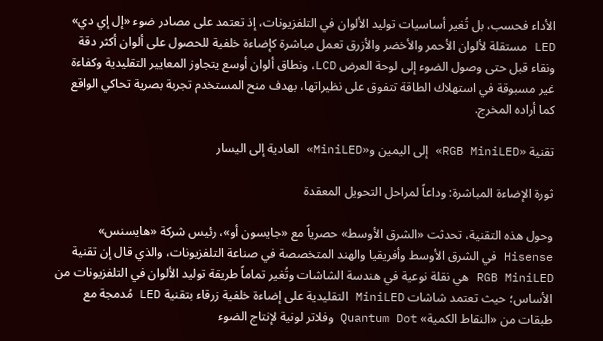الأداء فحسب، بل تُغير أساسيات توليد الألوان في التلفزيونات، إذ تعتمد على مصادر ضوء «إل إي دي» LED مستقلة لألوان الأحمر والأخضر والأزرق تعمل مباشرة كإضاءة خلفية للحصول على ألوان أكثر دقة ونقاء قبل حتى وصول الضوء إلى لوحة العرض LCD، ونطاق ألوان أوسع يتجاوز المعايير التقليدية وكفاءة غير مسبوقة في استهلاك الطاقة تتفوق على نظيراتها، بهدف منح المستخدم تجربة بصرية تحاكي الواقع كما أراده المخرج.

تقنية «RGB MiniLED» إلى اليمين و«MiniLED» العادية إلى اليسار

ثورة الإضاءة المباشرة: وداعاً لمراحل التحويل المعقدة

وحول هذه التقنية، تحدثت «الشرق الأوسط» حصرياً مع «جايسون أو»، رئيس شركة «هايسنس» Hisense في الشرق الأوسط وأفريقيا والهند المتخصصة في صناعة التلفزيونات، والذي قال إن تقنية RGB MiniLED هي نقلة نوعية في هندسة الشاشات وتُغير تماماً طريقة توليد الألوان في التلفزيونات من الأساس؛ حيث تعتمد شاشات MiniLED التقليدية على إضاءة خلفية زرقاء بتقنية LED مُدمجة مع طبقات من «النقاط الكمية» Quantum Dot وفلاتر لونية لإنتاج الضوء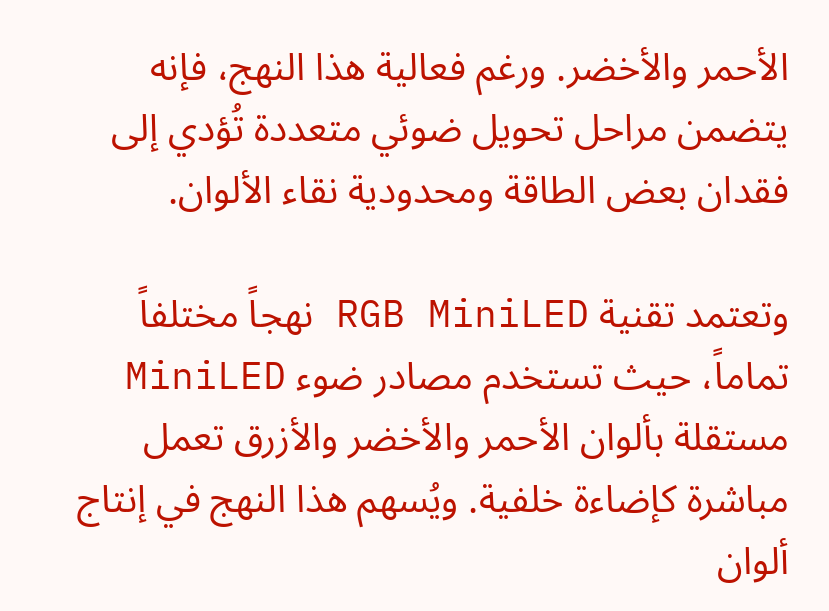الأحمر والأخضر. ورغم فعالية هذا النهج، فإنه يتضمن مراحل تحويل ضوئي متعددة تُؤدي إلى فقدان بعض الطاقة ومحدودية نقاء الألوان.

وتعتمد تقنية RGB MiniLED نهجاً مختلفاً تماماً، حيث تستخدم مصادر ضوء MiniLED مستقلة بألوان الأحمر والأخضر والأزرق تعمل مباشرة كإضاءة خلفية. ويُسهم هذا النهج في إنتاج ألوان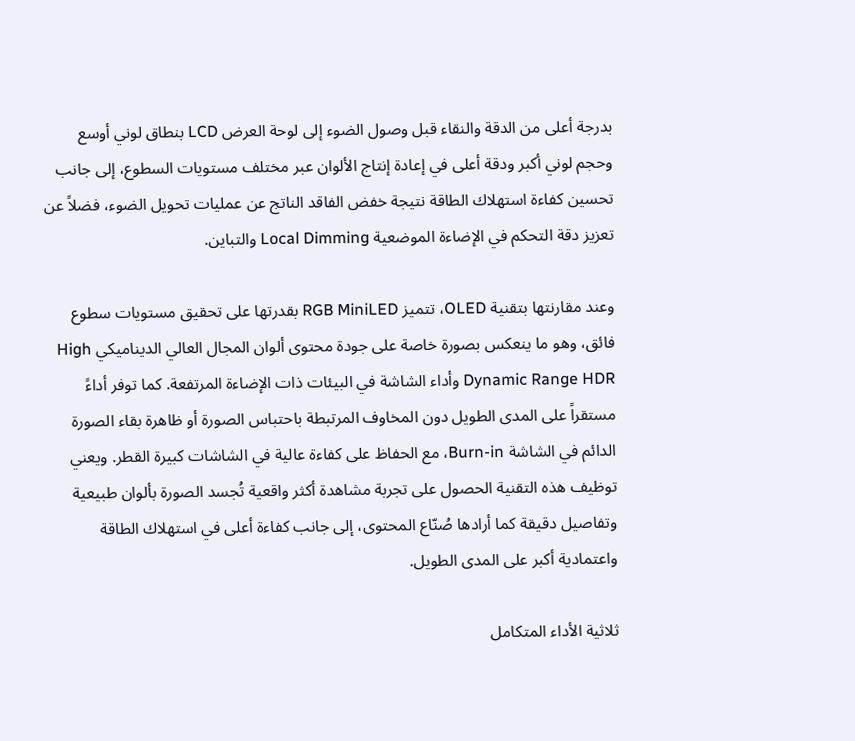بدرجة أعلى من الدقة والنقاء قبل وصول الضوء إلى لوحة العرض LCD بنطاق لوني أوسع وحجم لوني أكبر ودقة أعلى في إعادة إنتاج الألوان عبر مختلف مستويات السطوع، إلى جانب تحسين كفاءة استهلاك الطاقة نتيجة خفض الفاقد الناتج عن عمليات تحويل الضوء، فضلاً عن تعزيز دقة التحكم في الإضاءة الموضعية Local Dimming والتباين.

وعند مقارنتها بتقنية OLED، تتميز RGB MiniLED بقدرتها على تحقيق مستويات سطوع فائق، وهو ما ينعكس بصورة خاصة على جودة محتوى ألوان المجال العالي الديناميكي High Dynamic Range HDR وأداء الشاشة في البيئات ذات الإضاءة المرتفعة. كما توفر أداءً مستقراً على المدى الطويل دون المخاوف المرتبطة باحتباس الصورة أو ظاهرة بقاء الصورة الدائم في الشاشة Burn-in، مع الحفاظ على كفاءة عالية في الشاشات كبيرة القطر. ويعني توظيف هذه التقنية الحصول على تجربة مشاهدة أكثر واقعية تُجسد الصورة بألوان طبيعية وتفاصيل دقيقة كما أرادها صُنّاع المحتوى، إلى جانب كفاءة أعلى في استهلاك الطاقة واعتمادية أكبر على المدى الطويل.

ثلاثية الأداء المتكامل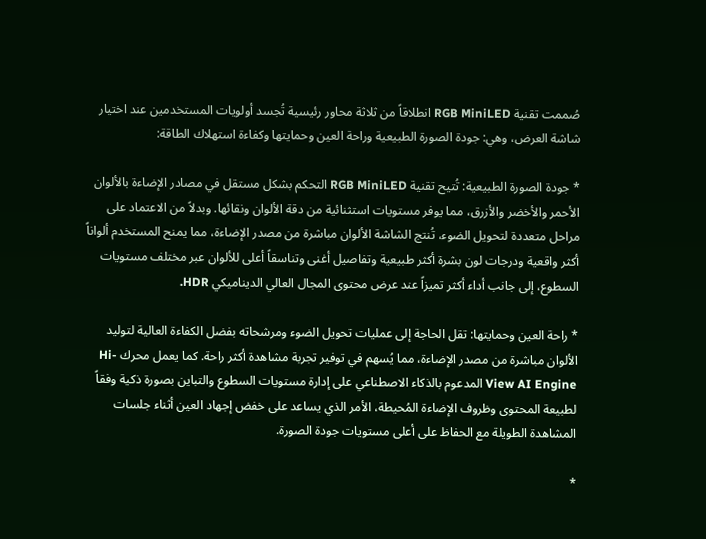صُممت تقنية RGB MiniLED انطلاقاً من ثلاثة محاور رئيسية تُجسد أولويات المستخدمين عند اختيار شاشة العرض، وهي: جودة الصورة الطبيعية وراحة العين وحمايتها وكفاءة استهلاك الطاقة:

* جودة الصورة الطبيعية: تُتيح تقنية RGB MiniLED التحكم بشكل مستقل في مصادر الإضاءة بالألوان الأحمر والأخضر والأزرق، مما يوفر مستويات استثنائية من دقة الألوان ونقائها. وبدلاً من الاعتماد على مراحل متعددة لتحويل الضوء، تُنتج الشاشة الألوان مباشرة من مصدر الإضاءة، مما يمنح المستخدم ألواناً أكثر واقعية ودرجات لون بشرة أكثر طبيعية وتفاصيل أغنى وتناسقاً أعلى للألوان عبر مختلف مستويات السطوع، إلى جانب أداء أكثر تميزاً عند عرض محتوى المجال العالي الديناميكي HDR.

* راحة العين وحمايتها: تقل الحاجة إلى عمليات تحويل الضوء ومرشحاته بفضل الكفاءة العالية لتوليد الألوان مباشرة من مصدر الإضاءة، مما يُسهم في توفير تجربة مشاهدة أكثر راحة. كما يعمل محرك Hi-View AI Engine المدعوم بالذكاء الاصطناعي على إدارة مستويات السطوع والتباين بصورة ذكية وفقاً لطبيعة المحتوى وظروف الإضاءة المُحيطة، الأمر الذي يساعد على خفض إجهاد العين أثناء جلسات المشاهدة الطويلة مع الحفاظ على أعلى مستويات جودة الصورة.

*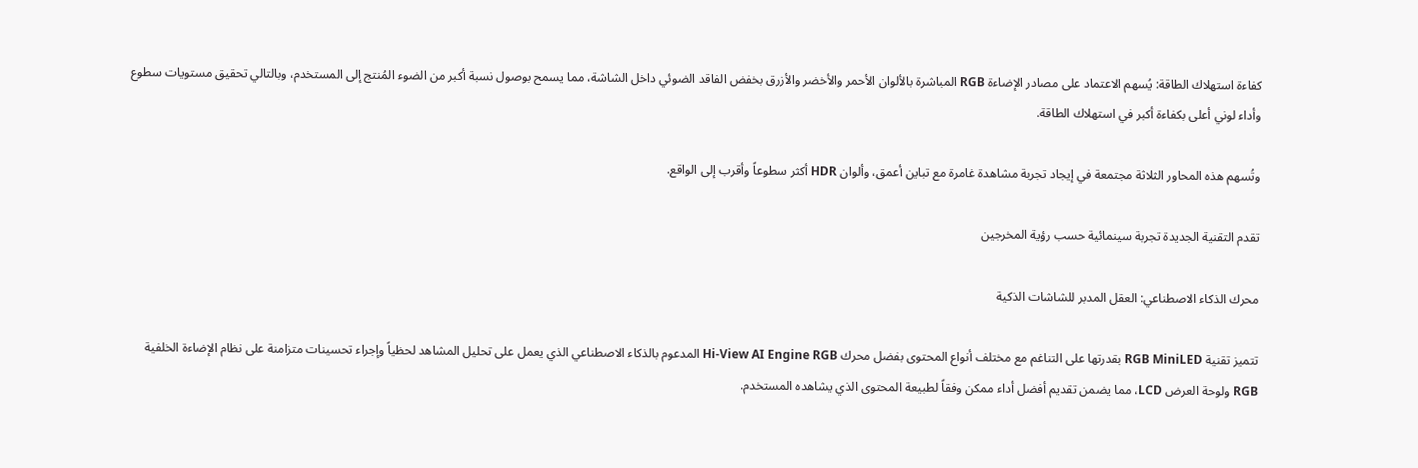كفاءة استهلاك الطاقة: يُسهم الاعتماد على مصادر الإضاءة RGB المباشرة بالألوان الأحمر والأخضر والأزرق بخفض الفاقد الضوئي داخل الشاشة، مما يسمح بوصول نسبة أكبر من الضوء المُنتج إلى المستخدم، وبالتالي تحقيق مستويات سطوع وأداء لوني أعلى بكفاءة أكبر في استهلاك الطاقة.

وتُسهم هذه المحاور الثلاثة مجتمعة في إيجاد تجربة مشاهدة غامرة مع تباين أعمق، وألوان HDR أكثر سطوعاً وأقرب إلى الواقع.

تقدم التقنية الجديدة تجربة سينمائية حسب رؤية المخرجين

محرك الذكاء الاصطناعي: العقل المدبر للشاشات الذكية

تتميز تقنية RGB MiniLED بقدرتها على التناغم مع مختلف أنواع المحتوى بفضل محرك Hi-View AI Engine RGB المدعوم بالذكاء الاصطناعي الذي يعمل على تحليل المشاهد لحظياً وإجراء تحسينات متزامنة على نظام الإضاءة الخلفية RGB ولوحة العرض LCD، مما يضمن تقديم أفضل أداء ممكن وفقاً لطبيعة المحتوى الذي يشاهده المستخدم.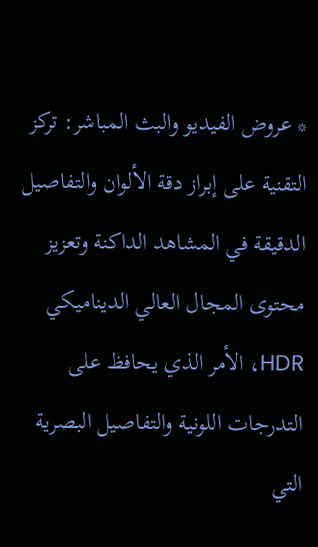* عروض الفيديو والبث المباشر: تركز التقنية على إبراز دقة الألوان والتفاصيل الدقيقة في المشاهد الداكنة وتعزيز محتوى المجال العالي الديناميكي HDR، الأمر الذي يحافظ على التدرجات اللونية والتفاصيل البصرية التي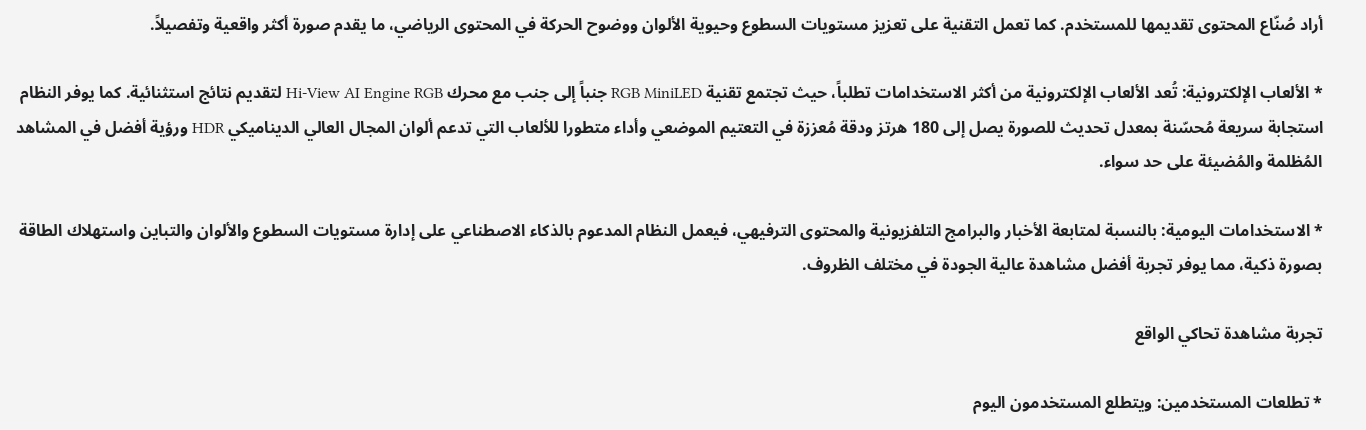أراد صُنّاع المحتوى تقديمها للمستخدم. كما تعمل التقنية على تعزيز مستويات السطوع وحيوية الألوان ووضوح الحركة في المحتوى الرياضي، ما يقدم صورة أكثر واقعية وتفصيلاً.

* الألعاب الإلكترونية: تُعد الألعاب الإلكترونية من أكثر الاستخدامات تطلباً، حيث تجتمع تقنية RGB MiniLED جنباً إلى جنب مع محرك Hi-View AI Engine RGB لتقديم نتائج استثنائية. كما يوفر النظام استجابة سريعة مُحسّنة بمعدل تحديث للصورة يصل إلى 180 هرتز ودقة مُعززة في التعتيم الموضعي وأداء متطورا للألعاب التي تدعم ألوان المجال العالي الديناميكي HDR ورؤية أفضل في المشاهد المُظلمة والمُضيئة على حد سواء.

* الاستخدامات اليومية: بالنسبة لمتابعة الأخبار والبرامج التلفزيونية والمحتوى الترفيهي، فيعمل النظام المدعوم بالذكاء الاصطناعي على إدارة مستويات السطوع والألوان والتباين واستهلاك الطاقة بصورة ذكية، مما يوفر تجربة أفضل مشاهدة عالية الجودة في مختلف الظروف.

تجربة مشاهدة تحاكي الواقع

* تطلعات المستخدمين: ويتطلع المستخدمون اليوم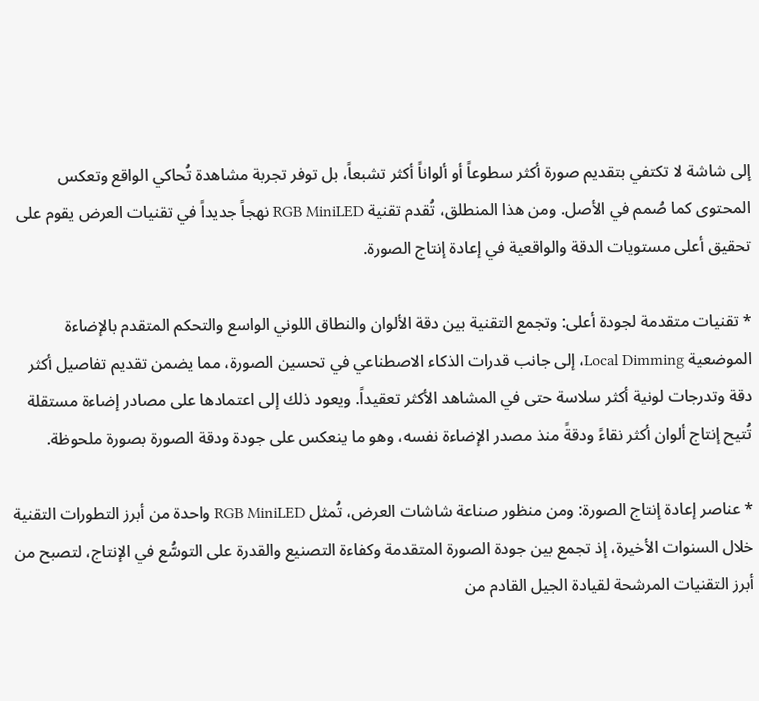إلى شاشة لا تكتفي بتقديم صورة أكثر سطوعاً أو ألواناً أكثر تشبعاً، بل توفر تجربة مشاهدة تُحاكي الواقع وتعكس المحتوى كما صُمم في الأصل. ومن هذا المنطلق، تُقدم تقنية RGB MiniLED نهجاً جديداً في تقنيات العرض يقوم على تحقيق أعلى مستويات الدقة والواقعية في إعادة إنتاج الصورة.

* تقنيات متقدمة لجودة أعلى: وتجمع التقنية بين دقة الألوان والنطاق اللوني الواسع والتحكم المتقدم بالإضاءة الموضعية Local Dimming، إلى جانب قدرات الذكاء الاصطناعي في تحسين الصورة، مما يضمن تقديم تفاصيل أكثر دقة وتدرجات لونية أكثر سلاسة حتى في المشاهد الأكثر تعقيداً. ويعود ذلك إلى اعتمادها على مصادر إضاءة مستقلة تُتيح إنتاج ألوان أكثر نقاءً ودقةً منذ مصدر الإضاءة نفسه، وهو ما ينعكس على جودة ودقة الصورة بصورة ملحوظة.

* عناصر إعادة إنتاج الصورة: ومن منظور صناعة شاشات العرض، تُمثل RGB MiniLED واحدة من أبرز التطورات التقنية خلال السنوات الأخيرة، إذ تجمع بين جودة الصورة المتقدمة وكفاءة التصنيع والقدرة على التوسُّع في الإنتاج، لتصبح من أبرز التقنيات المرشحة لقيادة الجيل القادم من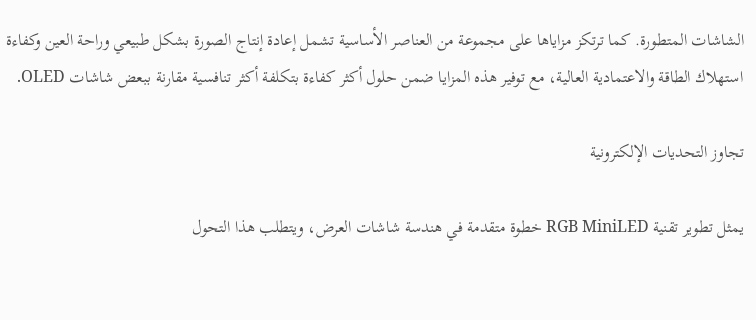الشاشات المتطورة. كما ترتكز مزاياها على مجموعة من العناصر الأساسية تشمل إعادة إنتاج الصورة بشكل طبيعي وراحة العين وكفاءة استهلاك الطاقة والاعتمادية العالية، مع توفير هذه المزايا ضمن حلول أكثر كفاءة بتكلفة أكثر تنافسية مقارنة ببعض شاشات OLED.

تجاوز التحديات الإلكترونية

يمثل تطوير تقنية RGB MiniLED خطوة متقدمة في هندسة شاشات العرض، ويتطلب هذا التحول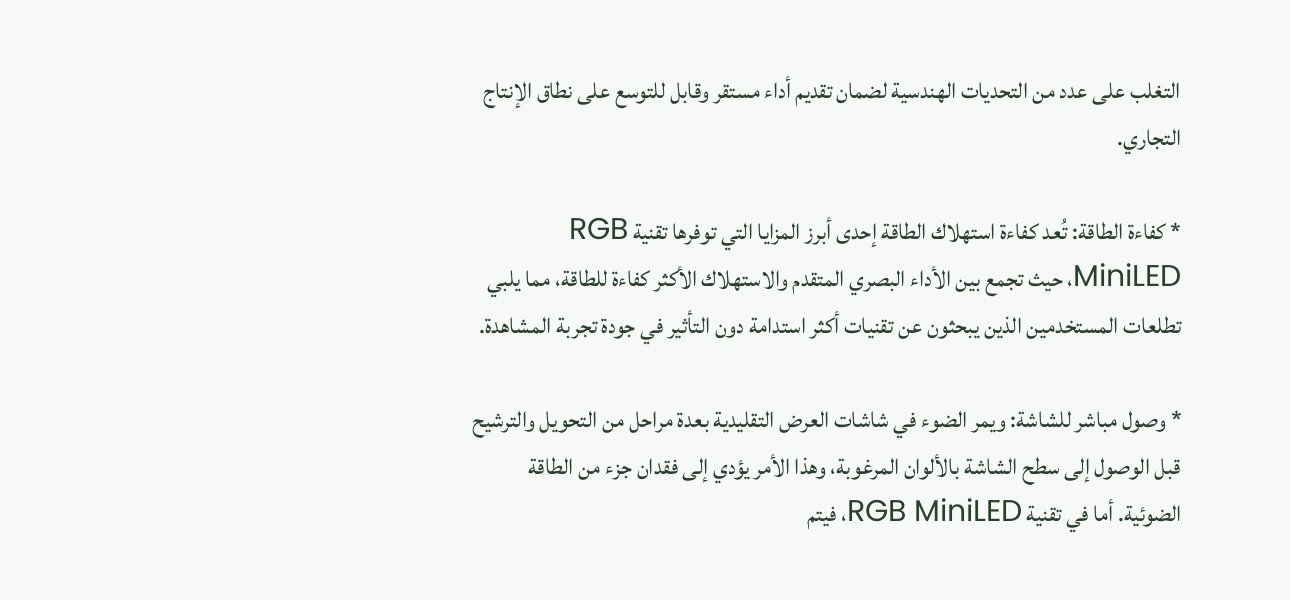التغلب على عدد من التحديات الهندسية لضمان تقديم أداء مستقر وقابل للتوسع على نطاق الإنتاج التجاري.

* كفاءة الطاقة: تُعد كفاءة استهلاك الطاقة إحدى أبرز المزايا التي توفرها تقنية RGB MiniLED، حيث تجمع بين الأداء البصري المتقدم والاستهلاك الأكثر كفاءة للطاقة، مما يلبي تطلعات المستخدمين الذين يبحثون عن تقنيات أكثر استدامة دون التأثير في جودة تجربة المشاهدة.

* وصول مباشر للشاشة: ويمر الضوء في شاشات العرض التقليدية بعدة مراحل من التحويل والترشيح قبل الوصول إلى سطح الشاشة بالألوان المرغوبة، وهذا الأمر يؤدي إلى فقدان جزء من الطاقة الضوئية. أما في تقنية RGB MiniLED، فيتم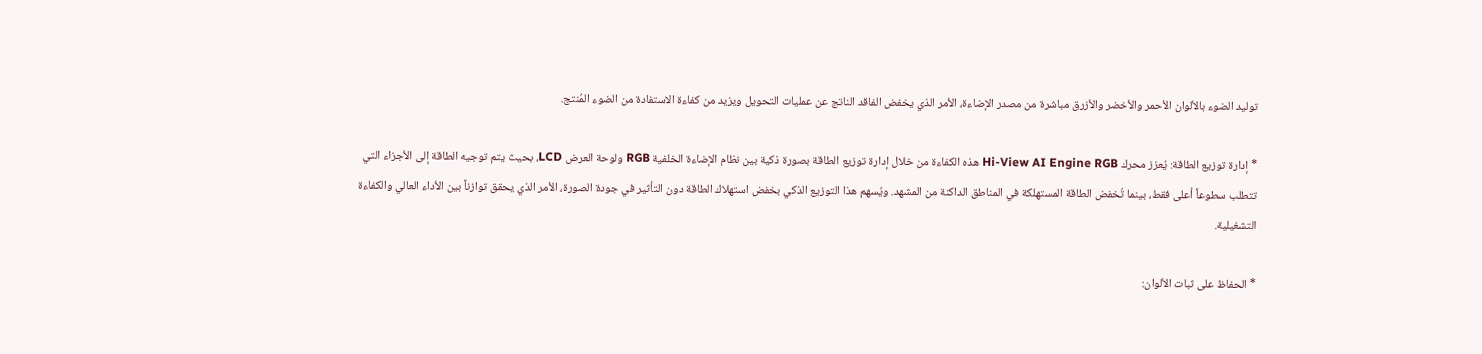توليد الضوء بالألوان الأحمر والأخضر والأزرق مباشرة من مصدر الإضاءة، الأمر الذي يخفض الفاقد الناتج عن عمليات التحويل ويزيد من كفاءة الاستفادة من الضوء المُنتج.

* إدارة توزيع الطاقة: يُعزز محرك Hi-View AI Engine RGB هذه الكفاءة من خلال إدارة توزيع الطاقة بصورة ذكية بين نظام الإضاءة الخلفية RGB ولوحة العرض LCD، بحيث يتم توجيه الطاقة إلى الأجزاء التي تتطلب سطوعاً أعلى فقط، بينما تُخفض الطاقة المستهلكة في المناطق الداكنة من المشهد. ويُسهم هذا التوزيع الذكي بخفض استهلاك الطاقة دون التأثير في جودة الصورة، الأمر الذي يحقق توازناً بين الأداء العالي والكفاءة التشغيلية.

* الحفاظ على ثبات الألوان: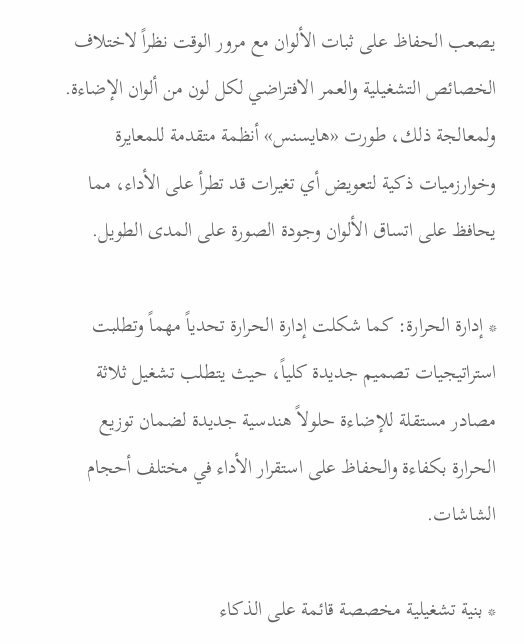يصعب الحفاظ على ثبات الألوان مع مرور الوقت نظراً لاختلاف الخصائص التشغيلية والعمر الافتراضي لكل لون من ألوان الإضاءة. ولمعالجة ذلك، طورت «هايسنس» أنظمة متقدمة للمعايرة وخوارزميات ذكية لتعويض أي تغيرات قد تطرأ على الأداء، مما يحافظ على اتساق الألوان وجودة الصورة على المدى الطويل.

* إدارة الحرارة: كما شكلت إدارة الحرارة تحدياً مهماً وتطلبت استراتيجيات تصميم جديدة كلياً، حيث يتطلب تشغيل ثلاثة مصادر مستقلة للإضاءة حلولاً هندسية جديدة لضمان توزيع الحرارة بكفاءة والحفاظ على استقرار الأداء في مختلف أحجام الشاشات.

* بنية تشغيلية مخصصة قائمة على الذكاء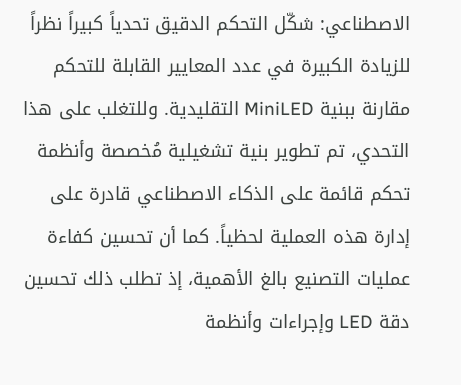الاصطناعي: شكّل التحكم الدقيق تحدياً كبيراً نظراً للزيادة الكبيرة في عدد المعايير القابلة للتحكم مقارنة ببنية MiniLED التقليدية. وللتغلب على هذا التحدي، تم تطوير بنية تشغيلية مُخصصة وأنظمة تحكم قائمة على الذكاء الاصطناعي قادرة على إدارة هذه العملية لحظياً. كما أن تحسين كفاءة عمليات التصنيع بالغ الأهمية، إذ تطلب ذلك تحسين دقة LED وإجراءات وأنظمة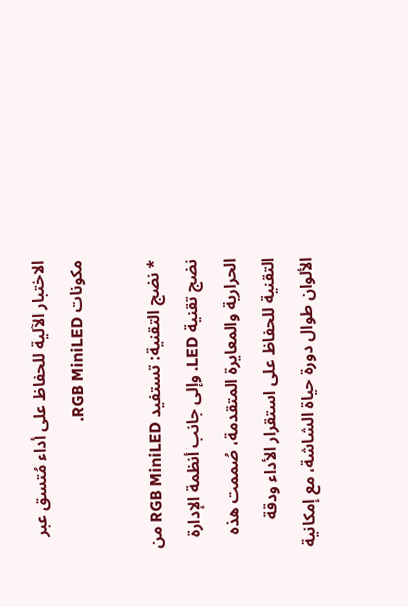الاختبار الآلية للحفاظ على أداء مُتسق عبر مكونات RGB MiniLED.

* نضج التقنية: تستفيد RGB MiniLED من نضج تقنية LED. وإلى جانب أنظمة الإدارة الحرارية والمعايرة المتقدمة، صُممت هذه التقنية للحفاظ على استقرار الأداء ودقة الألوان طوال دورة حياة الشاشة، مع إمكانية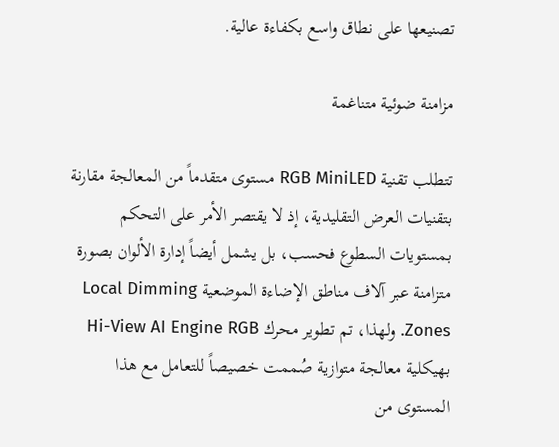تصنيعها على نطاق واسع بكفاءة عالية.

مزامنة ضوئية متناغمة

تتطلب تقنية RGB MiniLED مستوى متقدماً من المعالجة مقارنة بتقنيات العرض التقليدية، إذ لا يقتصر الأمر على التحكم بمستويات السطوع فحسب، بل يشمل أيضاً إدارة الألوان بصورة متزامنة عبر آلاف مناطق الإضاءة الموضعية Local Dimming Zones. ولهذا، تم تطوير محرك Hi-View AI Engine RGB بهيكلية معالجة متوازية صُممت خصيصاً للتعامل مع هذا المستوى من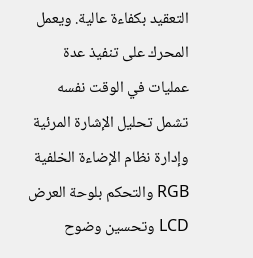التعقيد بكفاءة عالية. ويعمل المحرك على تنفيذ عدة عمليات في الوقت نفسه تشمل تحليل الإشارة المرئية وإدارة نظام الإضاءة الخلفية RGB والتحكم بلوحة العرض LCD وتحسين وضوح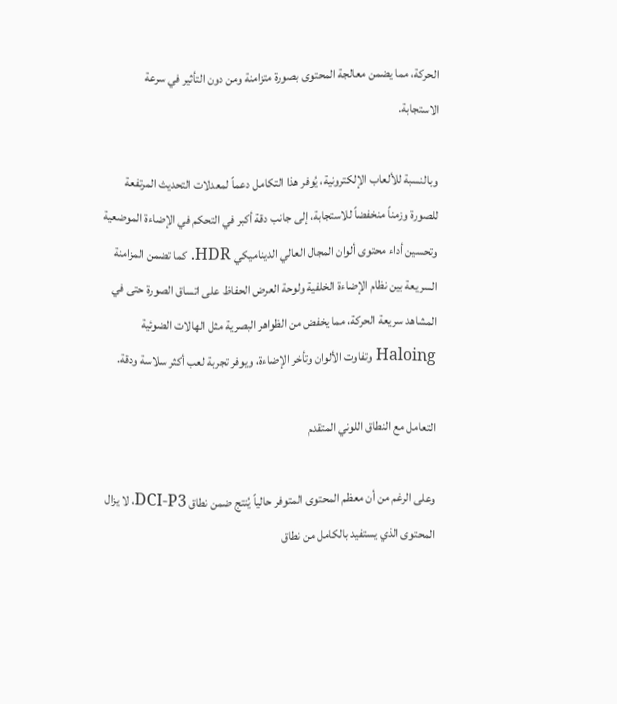الحركة، مما يضمن معالجة المحتوى بصورة متزامنة ومن دون التأثير في سرعة الاستجابة.

وبالنسبة للألعاب الإلكترونية، يُوفر هذا التكامل دعماً لمعدلات التحديث المرتفعة للصورة وزمناً منخفضاً للاستجابة، إلى جانب دقة أكبر في التحكم في الإضاءة الموضعية وتحسين أداء محتوى ألوان المجال العالي الديناميكي HDR. كما تضمن المزامنة السريعة بين نظام الإضاءة الخلفية ولوحة العرض الحفاظ على اتساق الصورة حتى في المشاهد سريعة الحركة، مما يخفض من الظواهر البصرية مثل الهالات الضوئية Haloing وتفاوت الألوان وتأخر الإضاءة، ويوفر تجربة لعب أكثر سلاسة ودقة.

التعامل مع النطاق اللوني المتقدم

وعلى الرغم من أن معظم المحتوى المتوفر حالياً يُنتج ضمن نطاق DCI-P3، لا يزال المحتوى الذي يستفيد بالكامل من نطاق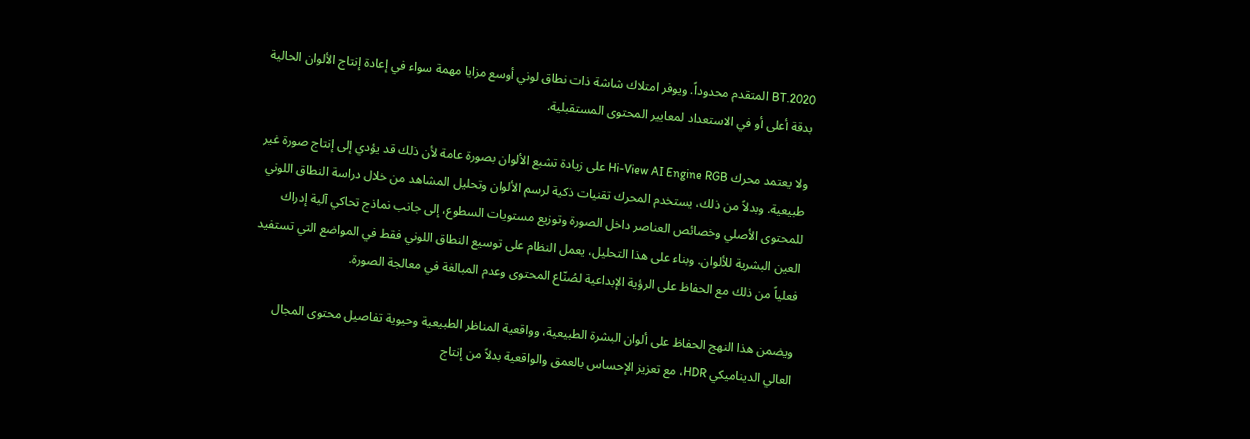BT.2020 المتقدم محدوداً. ويوفر امتلاك شاشة ذات نطاق لوني أوسع مزايا مهمة سواء في إعادة إنتاج الألوان الحالية بدقة أعلى أو في الاستعداد لمعايير المحتوى المستقبلية.

ولا يعتمد محرك Hi-View AI Engine RGB على زيادة تشبع الألوان بصورة عامة لأن ذلك قد يؤدي إلى إنتاج صورة غير طبيعية. وبدلاً من ذلك، يستخدم المحرك تقنيات ذكية لرسم الألوان وتحليل المشاهد من خلال دراسة النطاق اللوني للمحتوى الأصلي وخصائص العناصر داخل الصورة وتوزيع مستويات السطوع، إلى جانب نماذج تحاكي آلية إدراك العين البشرية للألوان. وبناء على هذا التحليل، يعمل النظام على توسيع النطاق اللوني فقط في المواضع التي تستفيد فعلياً من ذلك مع الحفاظ على الرؤية الإبداعية لصُنّاع المحتوى وعدم المبالغة في معالجة الصورة.

ويضمن هذا النهج الحفاظ على ألوان البشرة الطبيعية، وواقعية المناظر الطبيعية وحيوية تفاصيل محتوى المجال العالي الديناميكي HDR، مع تعزيز الإحساس بالعمق والواقعية بدلاً من إنتاج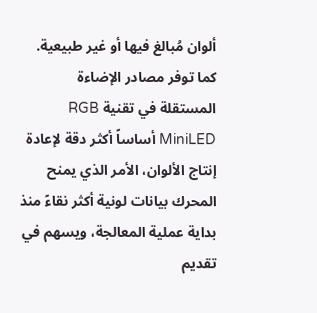ألوان مُبالغ فيها أو غير طبيعية. كما توفر مصادر الإضاءة المستقلة في تقنية RGB MiniLED أساساً أكثر دقة لإعادة إنتاج الألوان، الأمر الذي يمنح المحرك بيانات لونية أكثر نقاءً منذ بداية عملية المعالجة، ويسهم في تقديم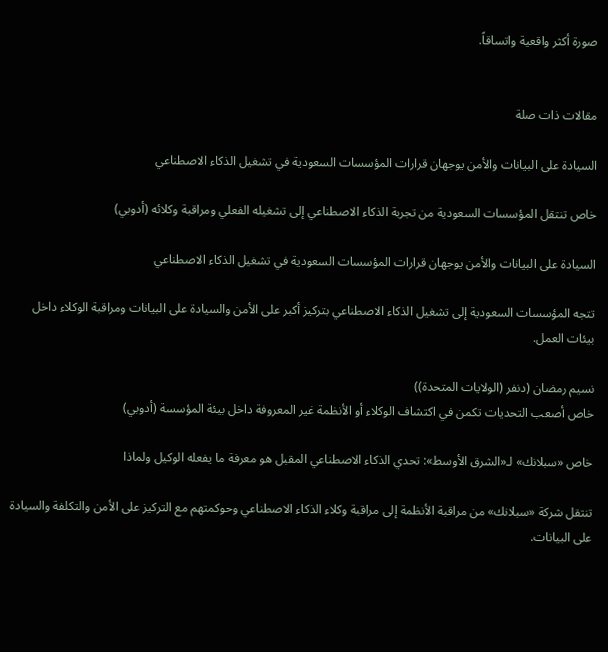صورة أكثر واقعية واتساقاً.


مقالات ذات صلة

السيادة على البيانات والأمن يوجهان قرارات المؤسسات السعودية في تشغيل الذكاء الاصطناعي

خاص تنتقل المؤسسات السعودية من تجربة الذكاء الاصطناعي إلى تشغيله الفعلي ومراقبة وكلائه (أدوبي)

السيادة على البيانات والأمن يوجهان قرارات المؤسسات السعودية في تشغيل الذكاء الاصطناعي

تتجه المؤسسات السعودية إلى تشغيل الذكاء الاصطناعي بتركيز أكبر على الأمن والسيادة على البيانات ومراقبة الوكلاء داخل بيئات العمل.

نسيم رمضان (دنفر (الولايات المتحدة))
خاص أصعب التحديات تكمن في اكتشاف الوكلاء أو الأنظمة غير المعروفة داخل بيئة المؤسسة (أدوبي)

خاص «سبلانك» لـ«الشرق الأوسط»: تحدي الذكاء الاصطناعي المقبل هو معرفة ما يفعله الوكيل ولماذا

تنتقل شركة «سبلانك» من مراقبة الأنظمة إلى مراقبة وكلاء الذكاء الاصطناعي وحوكمتهم مع التركيز على الأمن والتكلفة والسيادة على البيانات.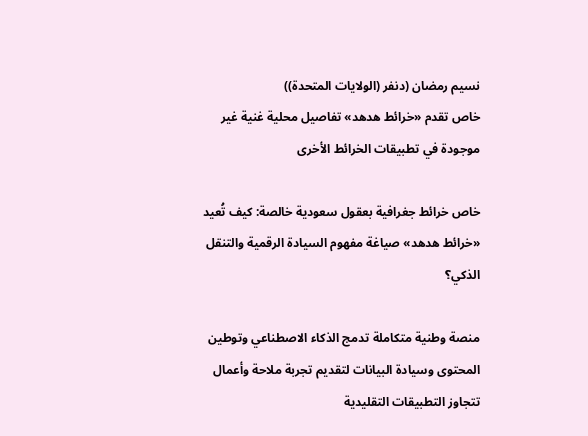نسيم رمضان (دنفر (الولايات المتحدة))
خاص تقدم «خرائط هدهد» تفاصيل محلية غنية غير موجودة في تطبيقات الخرائط الأخرى

خاص خرائط جغرافية بعقول سعودية خالصة: كيف تُعيد «خرائط هدهد» صياغة مفهوم السيادة الرقمية والتنقل الذكي؟

منصة وطنية متكاملة تدمج الذكاء الاصطناعي وتوطين المحتوى وسيادة البيانات لتقديم تجربة ملاحة وأعمال تتجاوز التطبيقات التقليدية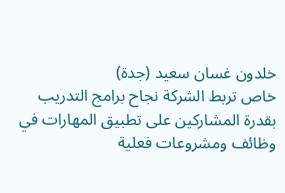خلدون غسان سعيد (جدة)
خاص تربط الشركة نجاح برامج التدريب بقدرة المشاركين على تطبيق المهارات في وظائف ومشروعات فعلية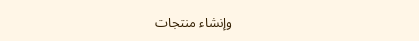وإنشاء منتجات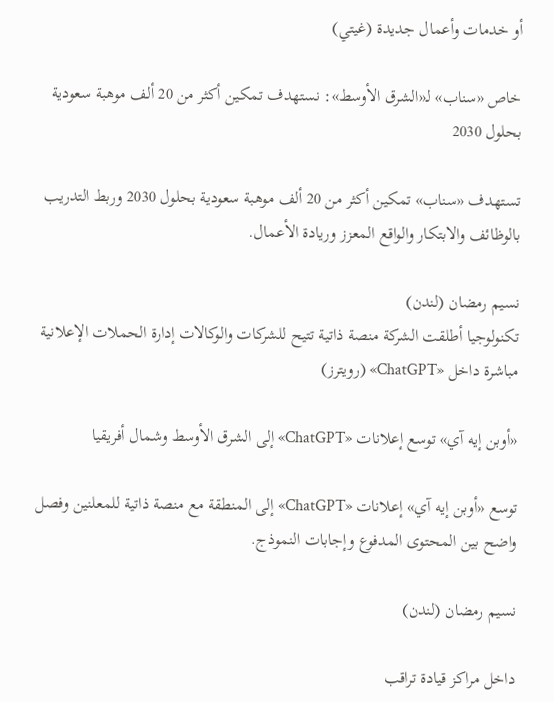أو خدمات وأعمال جديدة (غيتي)

خاص «سناب» لـ«الشرق الأوسط»: نستهدف تمكين أكثر من 20 ألف موهبة سعودية بحلول 2030

تستهدف «سناب» تمكين أكثر من 20 ألف موهبة سعودية بحلول 2030 وربط التدريب بالوظائف والابتكار والواقع المعزز وريادة الأعمال.

نسيم رمضان (لندن)
تكنولوجيا أطلقت الشركة منصة ذاتية تتيح للشركات والوكالات إدارة الحملات الإعلانية مباشرة داخل «ChatGPT» (رويترز)

«أوبن إيه آي» توسع إعلانات «ChatGPT» إلى الشرق الأوسط وشمال أفريقيا

توسع «أوبن إيه آي» إعلانات «ChatGPT» إلى المنطقة مع منصة ذاتية للمعلنين وفصل واضح بين المحتوى المدفوع وإجابات النموذج.

نسيم رمضان (لندن)

داخل مراكز قيادة تراقب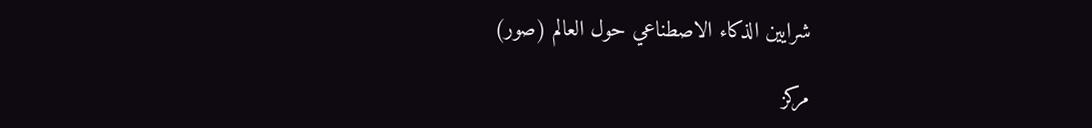شرايين الذكاء الاصطناعي حول العالم (صور)

مركز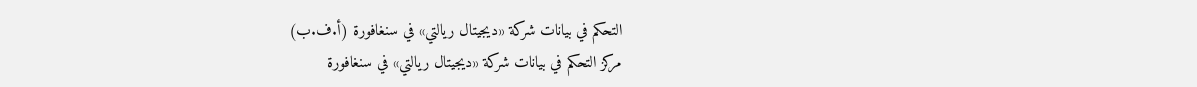التحكم في بيانات شركة «ديجيتال ريالتي» في سنغافورة (أ.ف.ب)
مركز التحكم في بيانات شركة «ديجيتال ريالتي» في سنغافورة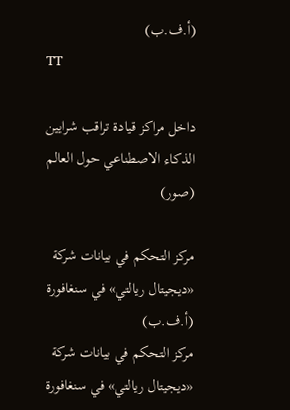(أ.ف.ب)
TT

داخل مراكز قيادة تراقب شرايين الذكاء الاصطناعي حول العالم (صور)

مركز التحكم في بيانات شركة «ديجيتال ريالتي» في سنغافورة (أ.ف.ب)
مركز التحكم في بيانات شركة «ديجيتال ريالتي» في سنغافورة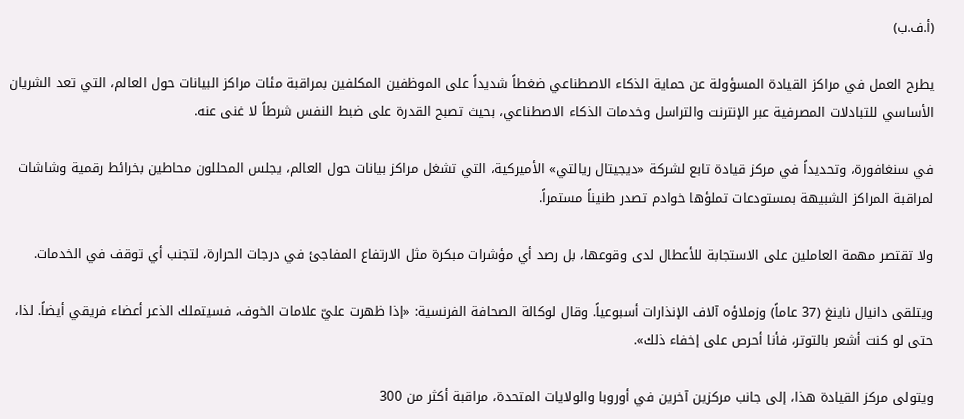(أ.ف.ب)

يطرح العمل في مراكز القيادة المسؤولة عن حماية الذكاء الاصطناعي ضغطاً شديداً على الموظفين المكلفين بمراقبة مئات مراكز البيانات حول العالم، التي تعد الشريان الأساسي للتبادلات المصرفية عبر الإنترنت والتراسل وخدمات الذكاء الاصطناعي، بحيث تصبح القدرة على ضبط النفس شرطاً لا غنى عنه.

في سنغافورة، وتحديداً في مركز قيادة تابع لشركة «ديجيتال ريالتي» الأميركية، التي تشغل مراكز بيانات حول العالم، يجلس المحللون محاطين بخرائط رقمية وشاشات لمراقبة المراكز الشبيهة بمستودعات تملؤها خوادم تصدر طنيناً مستمراً.

ولا تقتصر مهمة العاملين على الاستجابة للأعطال لدى وقوعها، بل رصد أي مؤشرات مبكرة مثل الارتفاع المفاجئ في درجات الحرارة، لتجنب أي توقف في الخدمات.

ويتلقى دانيال ناينغ (37 عاماً) وزملاؤه آلاف الإنذارات أسبوعياً. وقال لوكالة الصحافة الفرنسية: «إذا ظهرت عليّ علامات الخوف، فسيتملك الذعر أعضاء فريقي أيضاً. لذا، حتى لو كنت أشعر بالتوتر، فأنا أحرص على إخفاء ذلك».

ويتولى مركز القيادة هذا، إلى جانب مركزين آخرين في أوروبا والولايات المتحدة، مراقبة أكثر من 300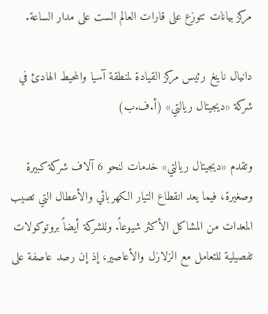مركز بيانات تتوزع على قارات العالم الست على مدار الساعة.

دانيال ناينغ رئيس مركز القيادة لمنطقة آسيا والمحيط الهادئ في شركة «ديجيتال ريالتي» (أ.ف.ب)

وتقدم «ديجيتال ريالتي» خدمات لنحو 6 آلاف شركة كبيرة وصغيرة، فيما يعد انقطاع التيار الكهربائي والأعطال التي تصيب المعدات من المشاكل الأكثر شيوعاً. وللشركة أيضاً بروتوكولات تفصيلية للتعامل مع الزلازل والأعاصير، إذ إن رصد عاصفة على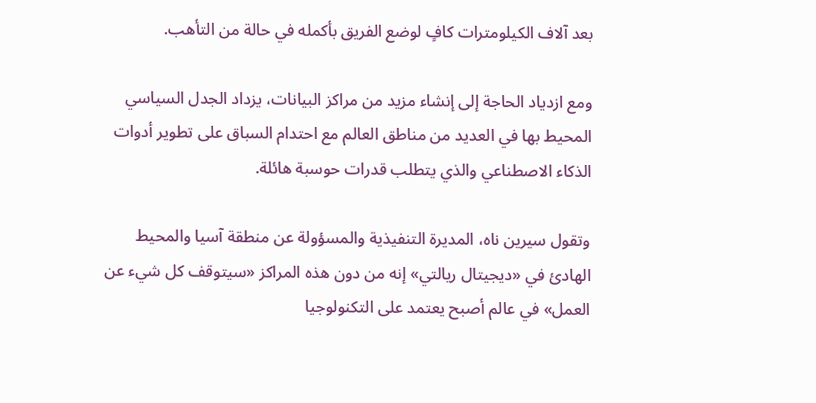بعد آلاف الكيلومترات كافٍ لوضع الفريق بأكمله في حالة من التأهب.

ومع ازدياد الحاجة إلى إنشاء مزيد من مراكز البيانات، يزداد الجدل السياسي المحيط بها في العديد من مناطق العالم مع احتدام السباق على تطوير أدوات الذكاء الاصطناعي والذي يتطلب قدرات حوسبة هائلة.

وتقول سيرين ناه، المديرة التنفيذية والمسؤولة عن منطقة آسيا والمحيط الهادئ في «ديجيتال ريالتي» إنه من دون هذه المراكز «سيتوقف كل شيء عن العمل» في عالم أصبح يعتمد على التكنولوجيا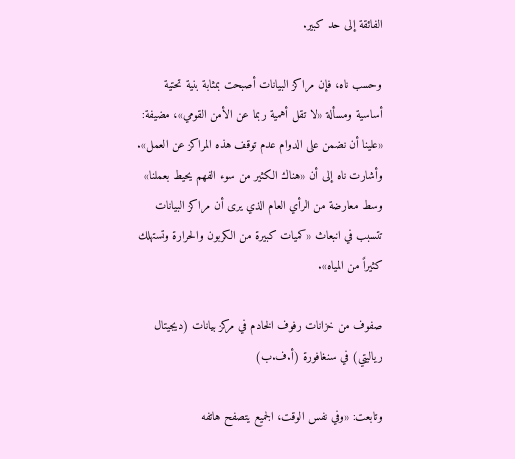الفائقة إلى حد كبير.

وحسب ناه، فإن مراكز البيانات أصبحت بمثابة بنية تحتية أساسية ومسألة «لا تقل أهمية ربما عن الأمن القومي»، مضيفة: «علينا أن نضمن على الدوام عدم توقف هذه المراكز عن العمل». وأشارت ناه إلى أن «هناك الكثير من سوء الفهم يحيط بعملنا» وسط معارضة من الرأي العام الذي يرى أن مراكز البيانات تتسبب في انبعاث «كميات كبيرة من الكربون والحرارة وتستهلك كثيراً من المياه».

صفوف من خزانات رفوف الخادم في مركز بيانات (ديجيتال رياليتي) في سنغافورة (أ.ف.ب)

وتابعت: «وفي نفس الوقت، الجميع يتصفح هاتفه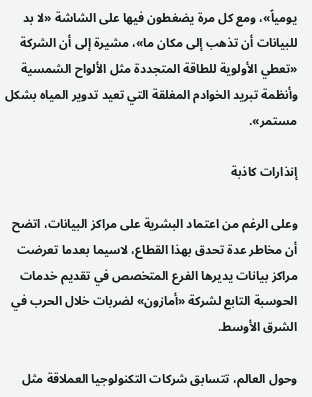يومياً»، ومع كل مرة يضغطون فيها على الشاشة «لا بد للبيانات أن تذهب إلى مكان ما»، مشيرة إلى أن الشركة «تعطي الأولوية للطاقة المتجددة مثل الألواح الشمسية وأنظمة تبريد الخوادم المغلقة التي تعيد تدوير المياه بشكل مستمر».

إنذارات كاذبة

وعلى الرغم من اعتماد البشرية على مراكز البيانات، اتضح أن مخاطر عدة تحدق بهذا القطاع، لاسيما بعدما تعرضت مراكز بيانات يديرها الفرع المتخصص في تقديم خدمات الحوسبة التابع لشركة «أمازون» لضربات خلال الحرب في الشرق الأوسط.

وحول العالم، تتسابق شركات التكنولوجيا العملاقة مثل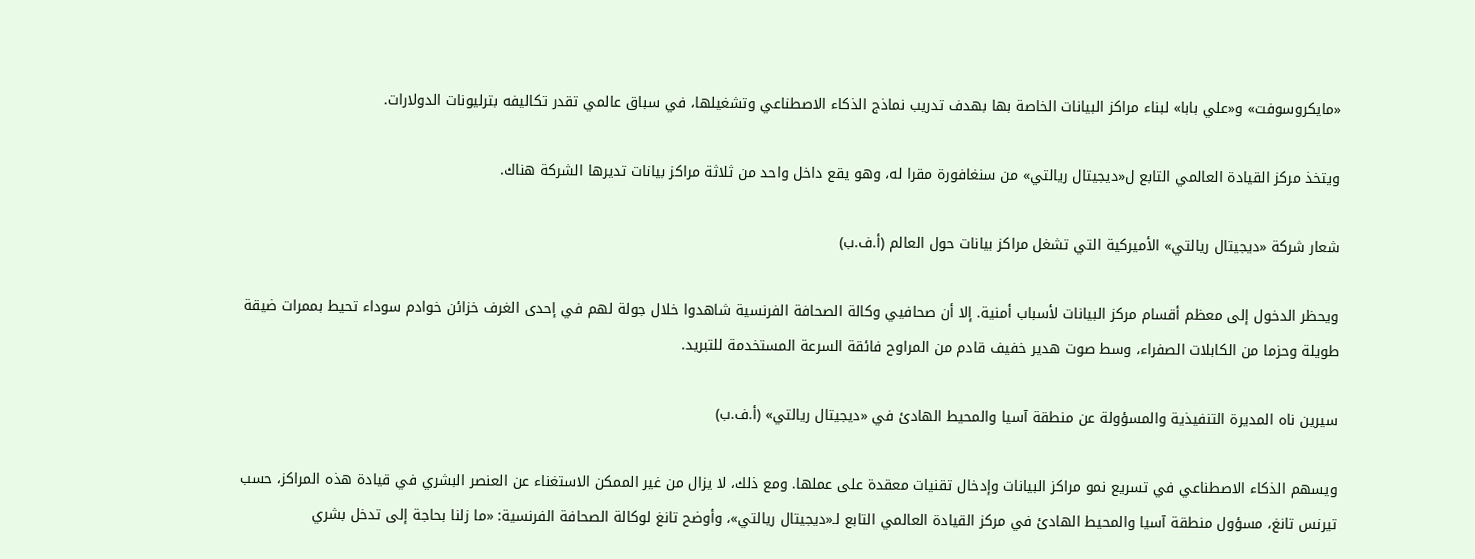«مايكروسوفت» و«علي بابا» لبناء مراكز البيانات الخاصة بها بهدف تدريب نماذج الذكاء الاصطناعي وتشغيلها، في سباق عالمي تقدر تكاليفه بترليونات الدولارات.

ويتخذ مركز القيادة العالمي التابع ل«ديجيتال ريالتي» من سنغافورة مقرا له، وهو يقع داخل واحد من ثلاثة مراكز بيانات تديرها الشركة هناك.

شعار شركة «ديجيتال ريالتي» الأميركية التي تشغل مراكز بيانات حول العالم (أ.ف.ب)

ويحظر الدخول إلى معظم أقسام مركز البيانات لأسباب أمنية. إلا أن صحافيي وكالة الصحافة الفرنسية شاهدوا خلال جولة لهم في إحدى الغرف خزائن خوادم سوداء تحيط بممرات ضيقة طويلة وحزما من الكابلات الصفراء، وسط صوت هدير خفيف قادم من المراوح فائقة السرعة المستخدمة للتبريد.

سيرين ناه المديرة التنفيذية والمسؤولة عن منطقة آسيا والمحيط الهادئ في «ديجيتال ريالتي» (أ.ف.ب)

ويسهم الذكاء الاصطناعي في تسريع نمو مراكز البيانات وإدخال تقنيات معقدة على عملها. ومع ذلك، لا يزال من غير الممكن الاستغناء عن العنصر البشري في قيادة هذه المراكز، حسب تيرنس تانغ، مسؤول منطقة آسيا والمحيط الهادئ في مركز القيادة العالمي التابع لـ«ديجيتال ريالتي»، وأوضح تانغ لوكالة الصحافة الفرنسية: «ما زلنا بحاجة إلى تدخل بشري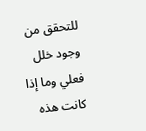للتحقق من وجود خلل فعلي وما إذا كانت هذه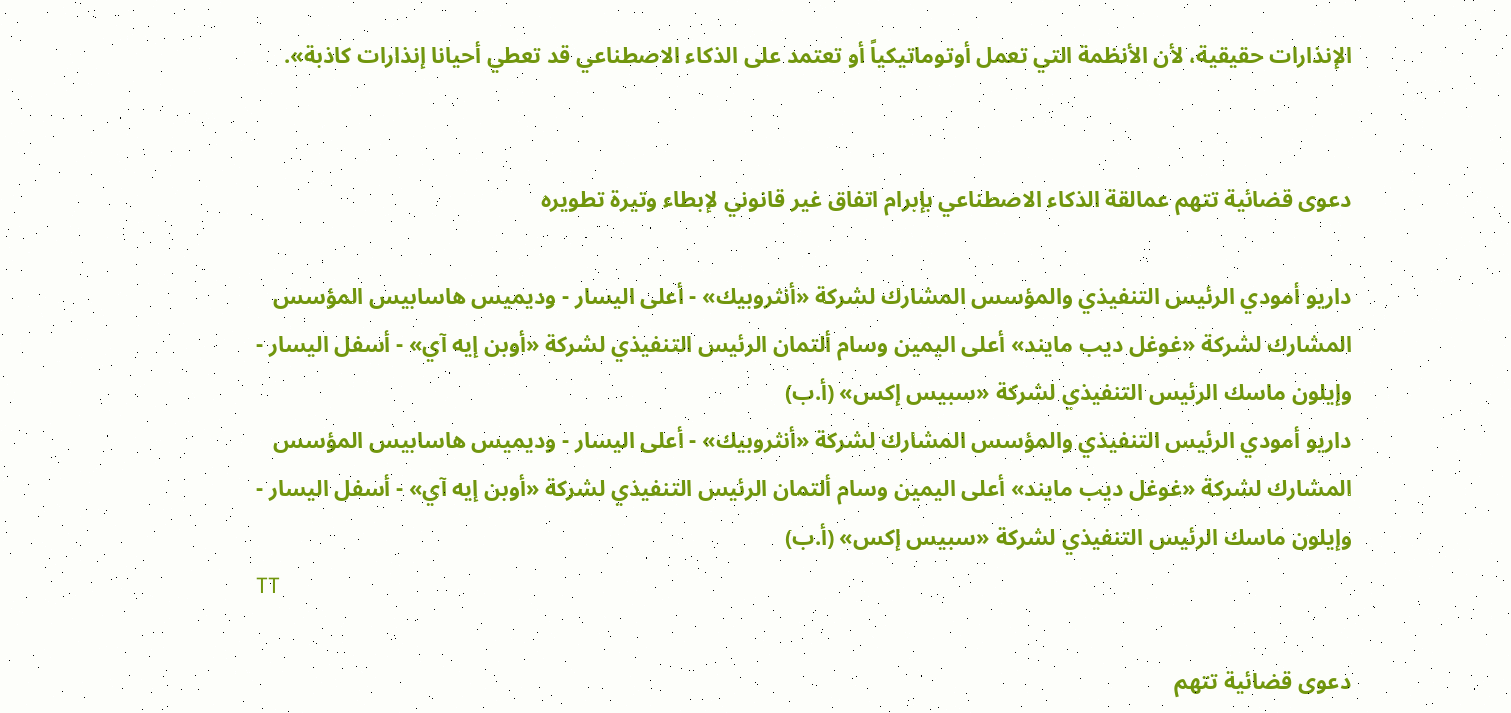الإنذارات حقيقية، لأن الأنظمة التي تعمل أوتوماتيكياً أو تعتمد على الذكاء الاصطناعي قد تعطي أحيانا إنذارات كاذبة».


دعوى قضائية تتهم عمالقة الذكاء الاصطناعي بإبرام اتفاق غير قانوني لإبطاء وتيرة تطويره

داريو أمودي الرئيس التنفيذي والمؤسس المشارك لشركة «أنثروبيك» - أعلى اليسار - وديميس هاسابيس المؤسس المشارك لشركة «غوغل ديب مايند» أعلى اليمين وسام ألتمان الرئيس التنفيذي لشركة «أوبن إيه آي» - أسفل اليسار - وإيلون ماسك الرئيس التنفيذي لشركة «سبيس إكس» (أ.ب)
داريو أمودي الرئيس التنفيذي والمؤسس المشارك لشركة «أنثروبيك» - أعلى اليسار - وديميس هاسابيس المؤسس المشارك لشركة «غوغل ديب مايند» أعلى اليمين وسام ألتمان الرئيس التنفيذي لشركة «أوبن إيه آي» - أسفل اليسار - وإيلون ماسك الرئيس التنفيذي لشركة «سبيس إكس» (أ.ب)
TT

دعوى قضائية تتهم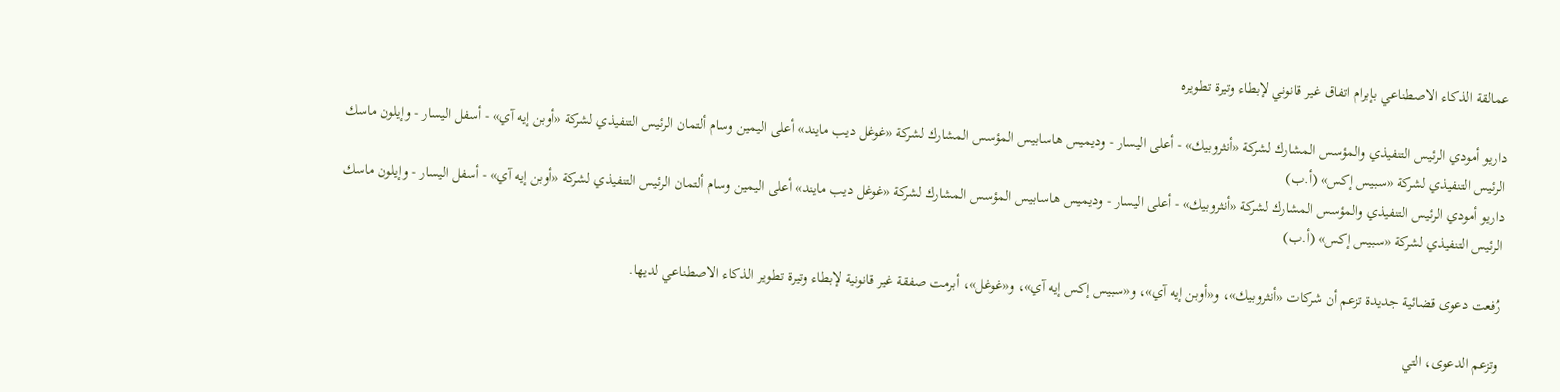عمالقة الذكاء الاصطناعي بإبرام اتفاق غير قانوني لإبطاء وتيرة تطويره

داريو أمودي الرئيس التنفيذي والمؤسس المشارك لشركة «أنثروبيك» - أعلى اليسار - وديميس هاسابيس المؤسس المشارك لشركة «غوغل ديب مايند» أعلى اليمين وسام ألتمان الرئيس التنفيذي لشركة «أوبن إيه آي» - أسفل اليسار - وإيلون ماسك الرئيس التنفيذي لشركة «سبيس إكس» (أ.ب)
داريو أمودي الرئيس التنفيذي والمؤسس المشارك لشركة «أنثروبيك» - أعلى اليسار - وديميس هاسابيس المؤسس المشارك لشركة «غوغل ديب مايند» أعلى اليمين وسام ألتمان الرئيس التنفيذي لشركة «أوبن إيه آي» - أسفل اليسار - وإيلون ماسك الرئيس التنفيذي لشركة «سبيس إكس» (أ.ب)

رُفعت دعوى قضائية جديدة تزعم أن شركات «أنثروبيك»، و«أوبن إيه آي»، و«سبيس إكس إيه آي»، و«غوغل»، أبرمت صفقة غير قانونية لإبطاء وتيرة تطوير الذكاء الاصطناعي لديها.

وتزعم الدعوى، التي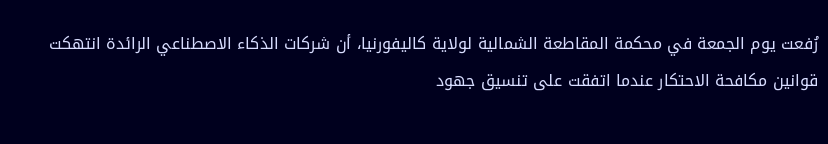رُفعت يوم الجمعة في محكمة المقاطعة الشمالية لولاية كاليفورنيا، أن شركات الذكاء الاصطناعي الرائدة انتهكت قوانين مكافحة الاحتكار عندما اتفقت على تنسيق جهود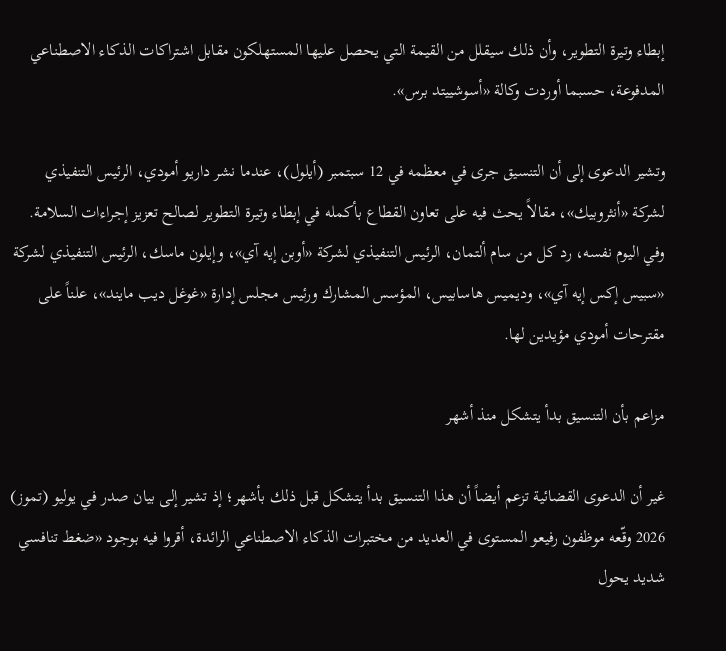إبطاء وتيرة التطوير، وأن ذلك سيقلل من القيمة التي يحصل عليها المستهلكون مقابل اشتراكات الذكاء الاصطناعي المدفوعة، حسبما أوردت وكالة «أسوشييتد برس».

وتشير الدعوى إلى أن التنسيق جرى في معظمه في 12 سبتمبر (أيلول)، عندما نشر داريو أمودي، الرئيس التنفيذي لشركة «أنثروبيك»، مقالاً يحث فيه على تعاون القطاع بأكمله في إبطاء وتيرة التطوير لصالح تعزيز إجراءات السلامة. وفي اليوم نفسه، رد كل من سام ألتمان، الرئيس التنفيذي لشركة «أوبن إيه آي»، وإيلون ماسك، الرئيس التنفيذي لشركة «سبيس إكس إيه آي»، وديميس هاسابيس، المؤسس المشارك ورئيس مجلس إدارة «غوغل ديب مايند»، علناً على مقترحات أمودي مؤيدين لها.

مزاعم بأن التنسيق بدأ يتشكل منذ أشهر

غير أن الدعوى القضائية تزعم أيضاً أن هذا التنسيق بدأ يتشكل قبل ذلك بأشهر؛ إذ تشير إلى بيان صدر في يوليو (تموز) 2026 وقّعه موظفون رفيعو المستوى في العديد من مختبرات الذكاء الاصطناعي الرائدة، أقروا فيه بوجود «ضغط تنافسي شديد يحول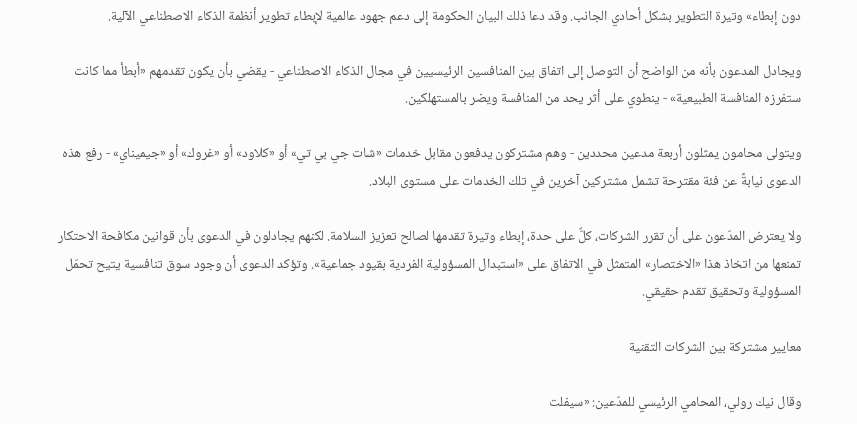دون إبطاء» وتيرة التطوير بشكل أحادي الجانب. وقد دعا ذلك البيان الحكومة إلى دعم جهود عالمية لإبطاء تطوير أنظمة الذكاء الاصطناعي الآلية.

ويجادل المدعون بأنه من الواضح أن التوصل إلى اتفاق بين المنافسين الرئيسيين في مجال الذكاء الاصطناعي - يقضي بأن يكون تقدمهم «أبطأ مما كانت ستفرزه المنافسة الطبيعية» - ينطوي على أثر يحد من المنافسة ويضر بالمستهلكين.

ويتولى محامون يمثلون أربعة مدعين محددين - وهم مشتركون يدفعون مقابل خدمات «شات جي بي تي» أو «كلاود» أو «غروك» أو «جيميناي» - رفع هذه الدعوى نيابةً عن فئة مقترحة تشمل مشتركين آخرين في تلك الخدمات على مستوى البلاد.

ولا يعترض المدّعون على أن تقرر الشركات، كلٌّ على حدة، إبطاء وتيرة تقدمها لصالح تعزيز السلامة. لكنهم يجادلون في الدعوى بأن قوانين مكافحة الاحتكار تمنعها من اتخاذ هذا «الاختصار» المتمثل في الاتفاق على «استبدال المسؤولية الفردية بقيود جماعية». وتؤكد الدعوى أن وجود سوق تنافسية يتيح تحمّل المسؤولية وتحقيق تقدم حقيقي.

معايير مشتركة بين الشركات التقنية

وقال نيك رولي، المحامي الرئيسي للمدّعين: «سيفلت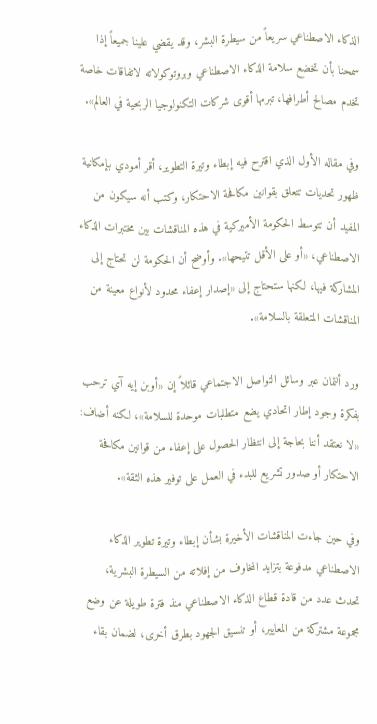الذكاء الاصطناعي سريعاً من سيطرة البشر، وقد يقضي علينا جميعاً إذا سمحنا بأن تخضع سلامة الذكاء الاصطناعي وبروتوكولاته لاتفاقات خاصة تخدم مصالح أطرافها، تبرمها أقوى شركات التكنولوجيا الربحية في العالم».

وفي مقاله الأول الذي اقترح فيه إبطاء وتيرة التطوير، أقر أمودي بإمكانية ظهور تحديات تتعلق بقوانين مكافحة الاحتكار، وكتب أنه سيكون من المفيد أن تتوسط الحكومة الأميركية في هذه المناقشات بين مختبرات الذكاء الاصطناعي، «أو على الأقل تتيحها». وأوضح أن الحكومة لن تحتاج إلى المشاركة فيها، لكنها ستحتاج إلى «إصدار إعفاء محدود لأنواع معينة من المناقشات المتعلقة بالسلامة».

ورد ألتمان عبر وسائل التواصل الاجتماعي قائلاً إن «أوبن إيه آي ترحب بفكرة وجود إطار اتحادي يضع متطلبات موحدة للسلامة»، لكنه أضاف: «لا نعتقد أننا بحاجة إلى انتظار الحصول على إعفاء من قوانين مكافحة الاحتكار أو صدور تشريع للبدء في العمل على توفير هذه الثقة».

وفي حين جاءت المناقشات الأخيرة بشأن إبطاء وتيرة تطوير الذكاء الاصطناعي مدفوعة بتزايد المخاوف من إفلاته من السيطرة البشرية، تحدث عدد من قادة قطاع الذكاء الاصطناعي منذ فترة طويلة عن وضع مجموعة مشتركة من المعايير، أو تنسيق الجهود بطرق أخرى، لضمان بقاء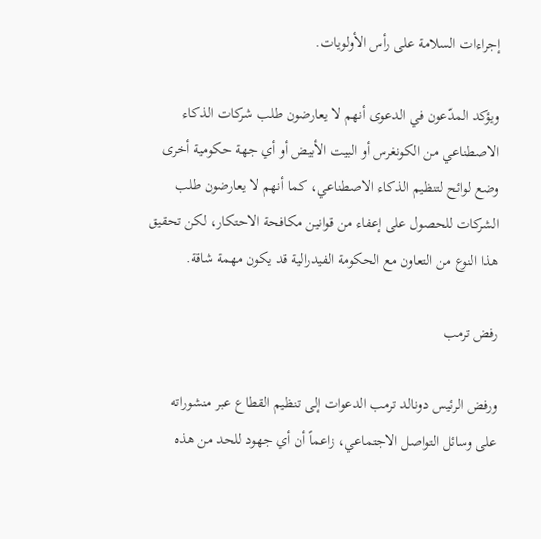إجراءات السلامة على رأس الأولويات.

ويؤكد المدّعون في الدعوى أنهم لا يعارضون طلب شركات الذكاء الاصطناعي من الكونغرس أو البيت الأبيض أو أي جهة حكومية أخرى وضع لوائح لتنظيم الذكاء الاصطناعي، كما أنهم لا يعارضون طلب الشركات للحصول على إعفاء من قوانين مكافحة الاحتكار، لكن تحقيق هذا النوع من التعاون مع الحكومة الفيدرالية قد يكون مهمة شاقة.

رفض ترمب

ورفض الرئيس دونالد ترمب الدعوات إلى تنظيم القطاع عبر منشوراته على وسائل التواصل الاجتماعي، زاعماً أن أي جهود للحد من هذه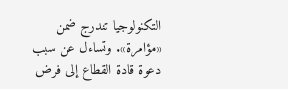التكنولوجيا تندرج ضمن «مؤامرة». وتساءل عن سبب دعوة قادة القطاع إلى فرض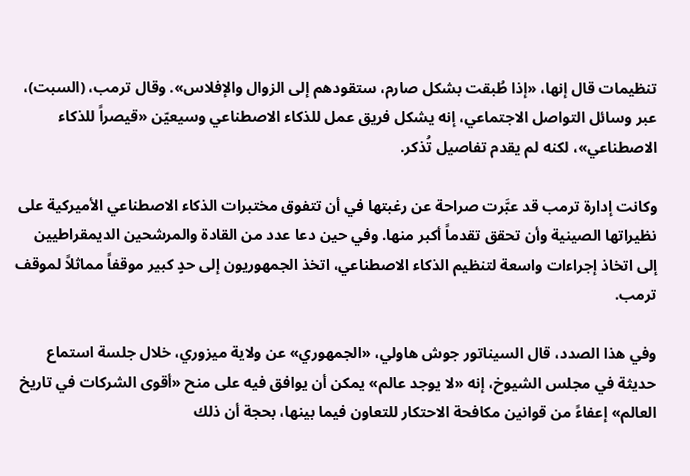تنظيمات قال إنها، «إذا طُبقت بشكل صارم، ستقودهم إلى الزوال والإفلاس». وقال ترمب، (السبت)، عبر وسائل التواصل الاجتماعي، إنه يشكل فريق عمل للذكاء الاصطناعي وسيعيّن «قيصراً للذكاء الاصطناعي»، لكنه لم يقدم تفاصيل تُذكر.

وكانت إدارة ترمب قد عبَّرت صراحة عن رغبتها في أن تتفوق مختبرات الذكاء الاصطناعي الأميركية على نظيراتها الصينية وأن تحقق تقدماً أكبر منها. وفي حين دعا عدد من القادة والمرشحين الديمقراطيين إلى اتخاذ إجراءات واسعة لتنظيم الذكاء الاصطناعي، اتخذ الجمهوريون إلى حدٍ كبير موقفاً مماثلاً لموقف ترمب.

وفي هذا الصدد، قال السيناتور جوش هاولي، «الجمهوري» عن ولاية ميزوري، خلال جلسة استماع حديثة في مجلس الشيوخ، إنه «لا يوجد عالم» يمكن أن يوافق فيه على منح «أقوى الشركات في تاريخ العالم» إعفاءً من قوانين مكافحة الاحتكار للتعاون فيما بينها، بحجة أن ذلك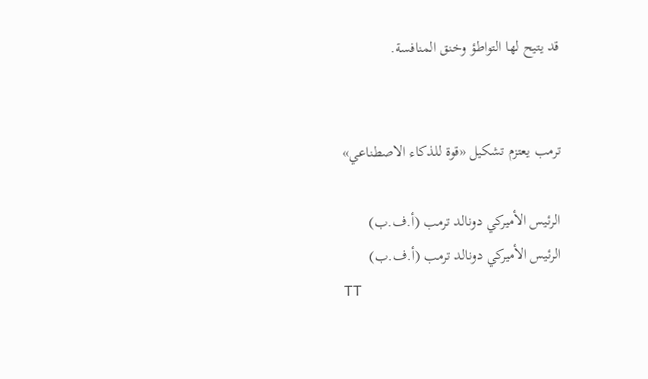قد يتيح لها التواطؤ وخنق المنافسة.


ترمب يعتزم تشكيل «قوة للذكاء الاصطناعي»

الرئيس الأميركي دونالد ترمب (أ.ف.ب)
الرئيس الأميركي دونالد ترمب (أ.ف.ب)
TT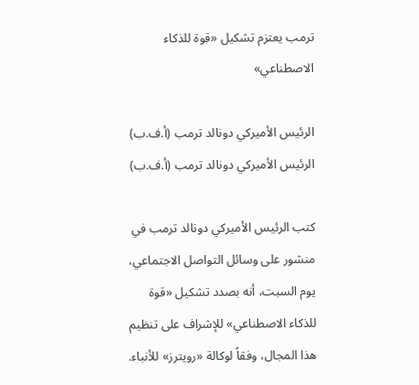ترمب يعتزم تشكيل «قوة للذكاء الاصطناعي»

الرئيس الأميركي دونالد ترمب (أ.ف.ب)
الرئيس الأميركي دونالد ترمب (أ.ف.ب)

كتب الرئيس الأميركي دونالد ترمب في منشور على وسائل التواصل الاجتماعي، يوم السبت، أنه بصدد تشكيل «قوة للذكاء الاصطناعي» للإشراف على تنظيم هذا المجال، وفقاً لوكالة «رويترز» للأنباء.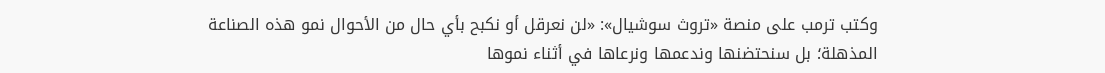وكتب ترمب على منصة «تروث سوشيال»: «لن نعرقل أو نكبح بأي حال من الأحوال نمو هذه الصناعة المذهلة؛ بل سنحتضنها وندعمها ونرعاها في أثناء نموها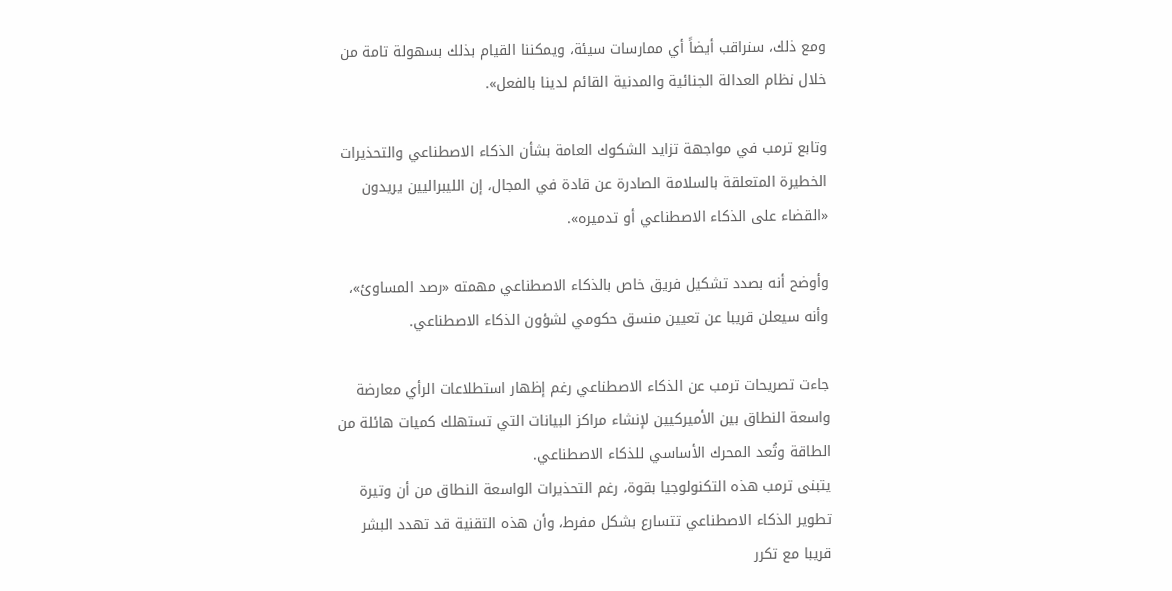ومع ذلك، سنراقب أيضاً أي ممارسات سيئة، ويمكننا القيام بذلك بسهولة تامة من خلال نظام العدالة الجنائية والمدنية القائم لدينا بالفعل».

وتابع ترمب في مواجهة تزايد الشكوك العامة بشأن الذكاء الاصطناعي والتحذيرات الخطيرة المتعلقة بالسلامة الصادرة عن قادة في المجال، إن الليبراليين يريدون «القضاء على الذكاء الاصطناعي أو تدميره».

وأوضح أنه بصدد تشكيل فريق خاص بالذكاء الاصطناعي مهمته «رصد المساوئ»، وأنه سيعلن قريبا عن تعيين منسق حكومي لشؤون الذكاء الاصطناعي.

جاءت تصريحات ترمب عن الذكاء الاصطناعي رغم إظهار استطلاعات الرأي معارضة واسعة النطاق بين الأميركيين لإنشاء مراكز البيانات التي تستهلك كميات هائلة من الطاقة وتُعد المحرك الأساسي للذكاء الاصطناعي.
يتبنى ترمب هذه التكنولوجيا بقوة، رغم التحذيرات الواسعة النطاق من أن وتيرة تطوير الذكاء الاصطناعي تتسارع بشكل مفرط، وأن هذه التقنية قد تهدد البشر قريبا مع تكرر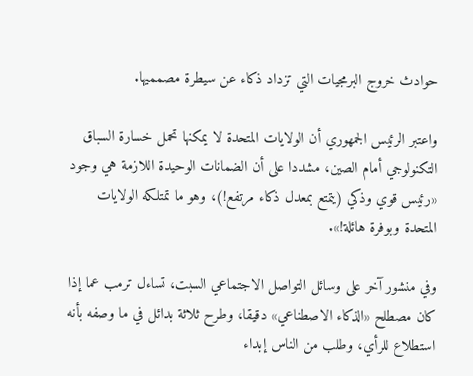حوادث خروج البرمجيات التي تزداد ذكاء عن سيطرة مصمميها.

واعتبر الرئيس الجمهوري أن الولايات المتحدة لا يمكنها تحمل خسارة السباق التكنولوجي أمام الصين، مشددا على أن الضمانات الوحيدة اللازمة هي وجود «رئيس قوي وذكي (يتمتع بمعدل ذكاء مرتفع!)، وهو ما تمتلكه الولايات المتحدة وبوفرة هائلة!».

وفي منشور آخر على وسائل التواصل الاجتماعي السبت، تساءل ترمب عما إذا كان مصطلح «الذكاء الاصطناعي» دقيقا، وطرح ثلاثة بدائل في ما وصفه بأنه استطلاع للرأي، وطلب من الناس إبداء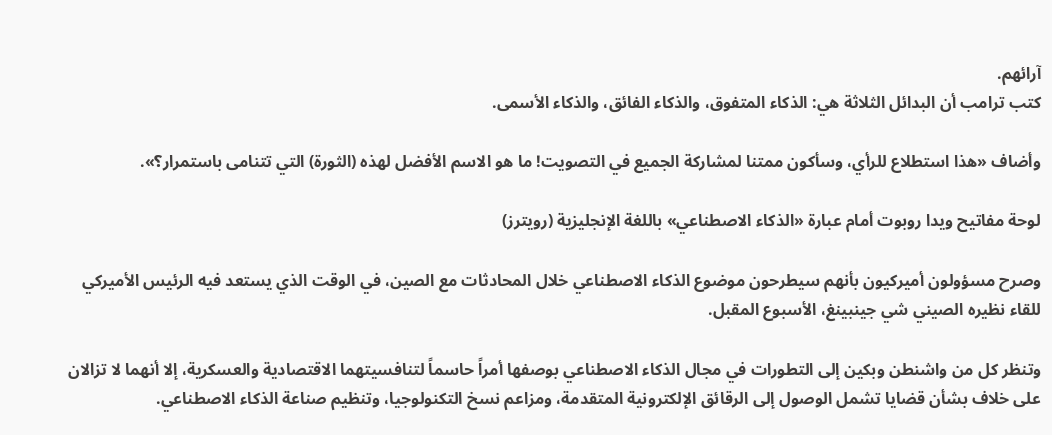آرائهم.
كتب ترامب أن البدائل الثلاثة هي: الذكاء المتفوق، والذكاء الفائق، والذكاء الأسمى.

وأضاف «هذا استطلاع للرأي، وسأكون ممتنا لمشاركة الجميع في التصويت! ما هو الاسم الأفضل لهذه (الثورة) التي تتنامى باستمرار؟».

لوحة مفاتيح ويدا روبوت أمام عبارة «الذكاء الاصطناعي» باللغة الإنجليزية (رويترز)

وصرح مسؤولون أميركيون بأنهم سيطرحون موضوع الذكاء الاصطناعي خلال المحادثات مع الصين، في الوقت الذي يستعد فيه الرئيس الأميركي للقاء نظيره الصيني شي جينبينغ، الأسبوع المقبل.

وتنظر كل من واشنطن وبكين إلى التطورات في مجال الذكاء الاصطناعي بوصفها أمراً حاسماً لتنافسيتهما الاقتصادية والعسكرية، إلا أنهما لا تزالان على خلاف بشأن قضايا تشمل الوصول إلى الرقائق الإلكترونية المتقدمة، ومزاعم نسخ التكنولوجيا، وتنظيم صناعة الذكاء الاصطناعي.